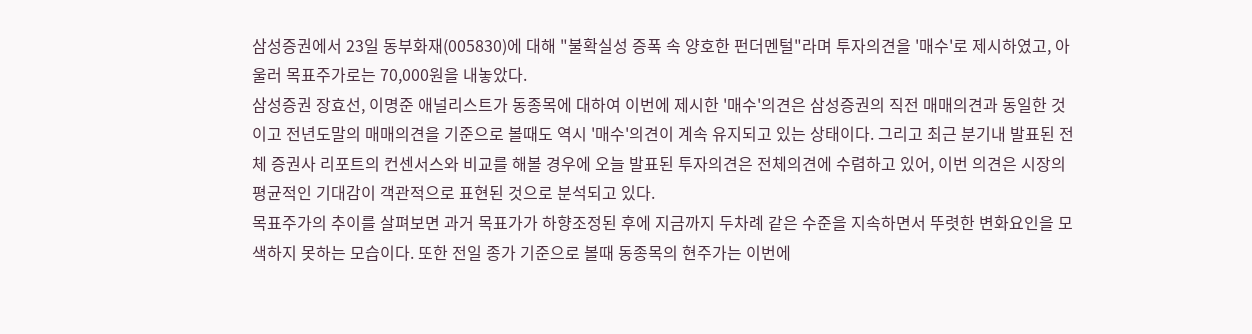삼성증권에서 23일 동부화재(005830)에 대해 "불확실성 증폭 속 양호한 펀더멘털"라며 투자의견을 '매수'로 제시하였고, 아울러 목표주가로는 70,000원을 내놓았다.
삼성증권 장효선, 이명준 애널리스트가 동종목에 대하여 이번에 제시한 '매수'의견은 삼성증권의 직전 매매의견과 동일한 것이고 전년도말의 매매의견을 기준으로 볼때도 역시 '매수'의견이 계속 유지되고 있는 상태이다. 그리고 최근 분기내 발표된 전체 증권사 리포트의 컨센서스와 비교를 해볼 경우에 오늘 발표된 투자의견은 전체의견에 수렴하고 있어, 이번 의견은 시장의 평균적인 기대감이 객관적으로 표현된 것으로 분석되고 있다.
목표주가의 추이를 살펴보면 과거 목표가가 하향조정된 후에 지금까지 두차례 같은 수준을 지속하면서 뚜렷한 변화요인을 모색하지 못하는 모습이다. 또한 전일 종가 기준으로 볼때 동종목의 현주가는 이번에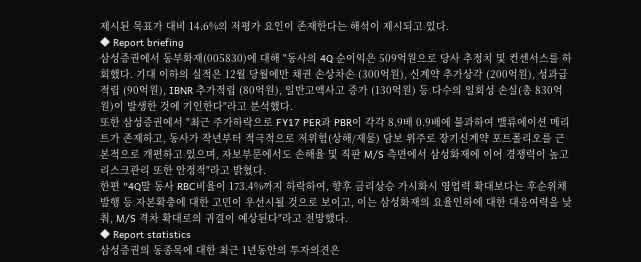제시된 목표가 대비 14.6%의 저평가 요인이 존재한다는 해석이 제시되고 있다.
◆ Report briefing
삼성증권에서 동부화재(005830)에 대해 "동사의 4Q 순이익은 509억원으로 당사 추정치 및 컨센서스를 하회했다. 기대 이하의 실적은 12월 당월에만 채권 손상차손 (300억원), 신계약 추가상각 (200억원), 성과급 적립 (90억원), IBNR 추가적립 (80억원), 일반고액사고 증가 (130억원) 등 다수의 일회성 손실(총 830억원)이 발생한 것에 기인한다"라고 분석했다.
또한 삼성증권에서 "최근 주가하락으로 FY17 PER과 PBR이 각각 8.9배 0.9배에 불과하여 밸류에이션 메리트가 존재하고, 동사가 작년부터 적극적으로 저위험(상해/재물) 담보 위주로 장기신계약 포트폴리오를 근본적으로 개편하고 있으며, 자보부문에서도 손해율 및 직판 M/S 측면에서 삼성화재에 이어 경쟁력이 높고 리스크관리 또한 안정적"라고 밝혔다.
한편 "4Q말 동사 RBC비율이 173.4%까지 하락하여, 향후 금리상승 가시화시 영업력 확대보다는 후순위채 발행 등 자본확충에 대한 고민이 우선시될 것으로 보이고, 이는 삼성화재의 요율인하에 대한 대응여력을 낮춰, M/S 격차 확대로의 귀결이 예상된다"라고 전망했다.
◆ Report statistics
삼성증권의 동종목에 대한 최근 1년동안의 투자의견은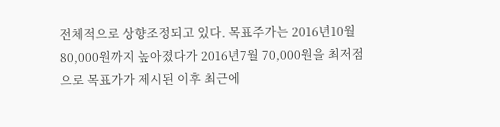전체적으로 상향조정되고 있다. 목표주가는 2016년10월 80,000원까지 높아졌다가 2016년7월 70,000원을 최저점으로 목표가가 제시된 이후 최근에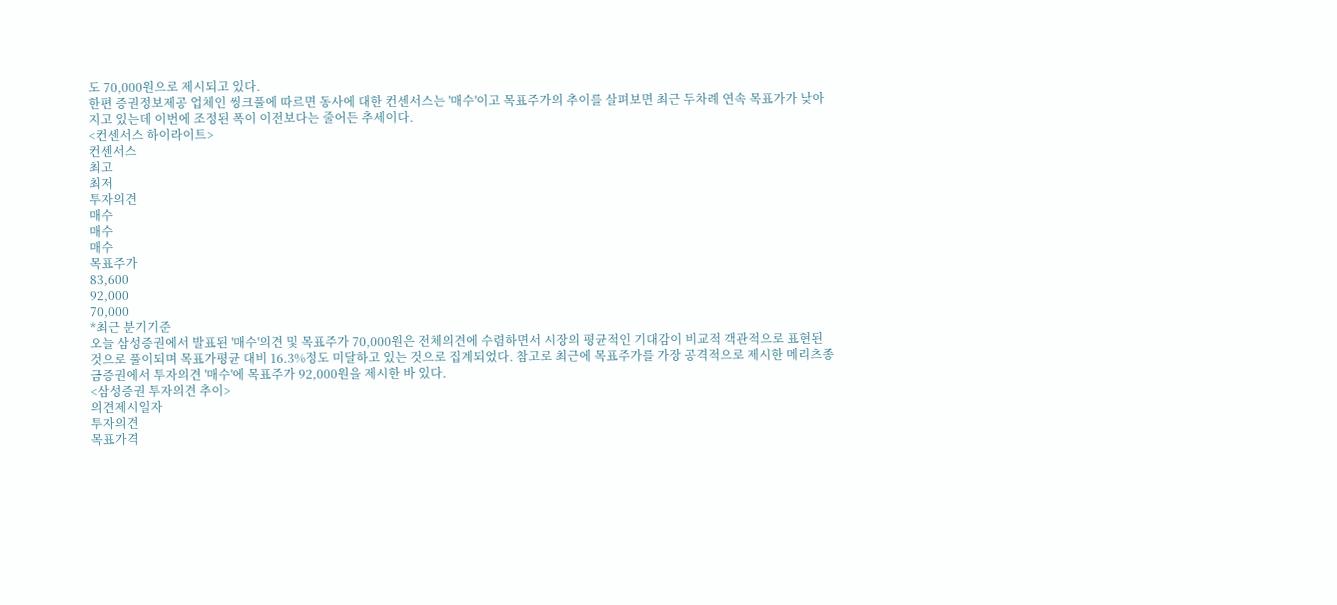도 70,000원으로 제시되고 있다.
한편 증권정보제공 업체인 씽크풀에 따르면 동사에 대한 컨센서스는 '매수'이고 목표주가의 추이를 살펴보면 최근 두차례 연속 목표가가 낮아지고 있는데 이번에 조정된 폭이 이전보다는 줄어든 추세이다.
<컨센서스 하이라이트>
컨센서스
최고
최저
투자의견
매수
매수
매수
목표주가
83,600
92,000
70,000
*최근 분기기준
오늘 삼성증권에서 발표된 '매수'의견 및 목표주가 70,000원은 전체의견에 수렴하면서 시장의 평균적인 기대감이 비교적 객관적으로 표현된 것으로 풀이되며 목표가평균 대비 16.3%정도 미달하고 있는 것으로 집계되었다. 참고로 최근에 목표주가를 가장 공격적으로 제시한 메리츠종금증권에서 투자의견 '매수'에 목표주가 92,000원을 제시한 바 있다.
<삼성증권 투자의견 추이>
의견제시일자
투자의견
목표가격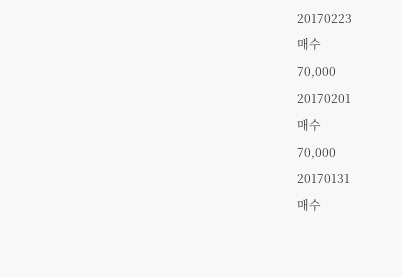20170223
매수
70,000
20170201
매수
70,000
20170131
매수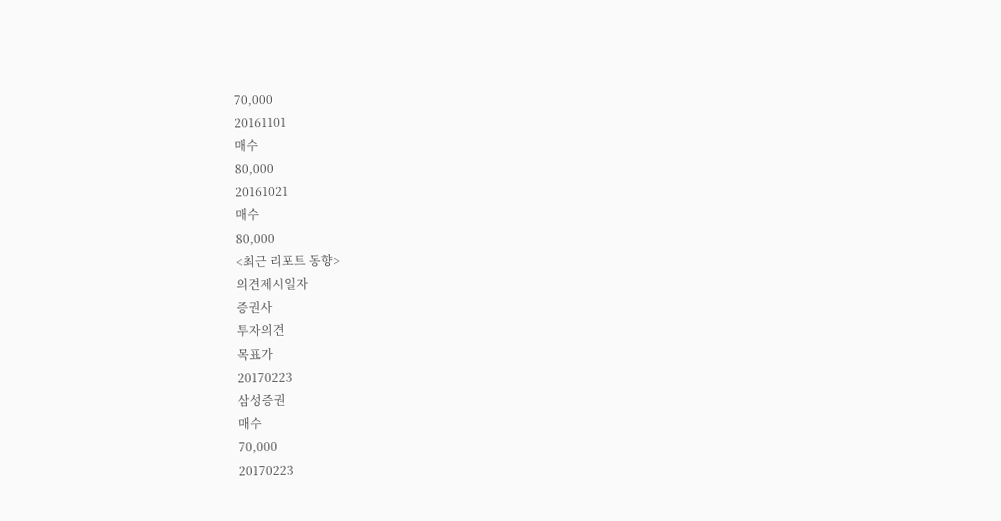70,000
20161101
매수
80,000
20161021
매수
80,000
<최근 리포트 동향>
의견제시일자
증권사
투자의견
목표가
20170223
삼성증권
매수
70,000
20170223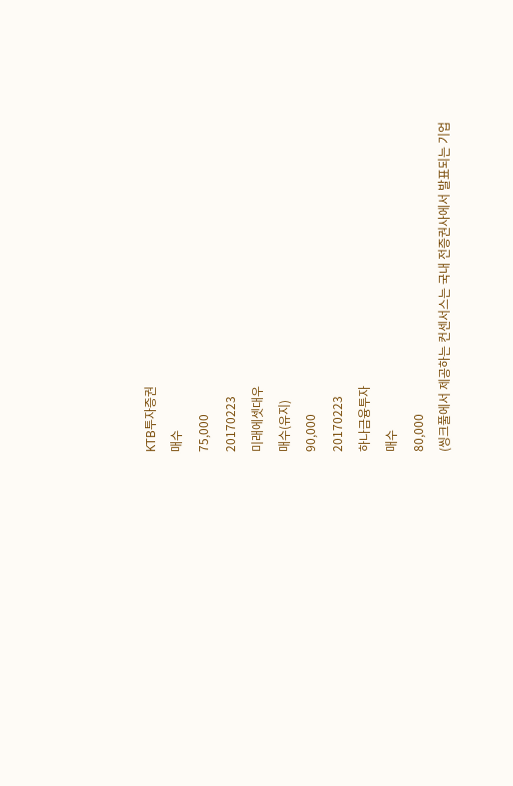KTB투자증권
매수
75,000
20170223
미래에셋대우
매수(유지)
90,000
20170223
하나금융투자
매수
80,000
(씽크풀에서 제공하는 컨센서스는 국내 전증권사에서 발표되는 기업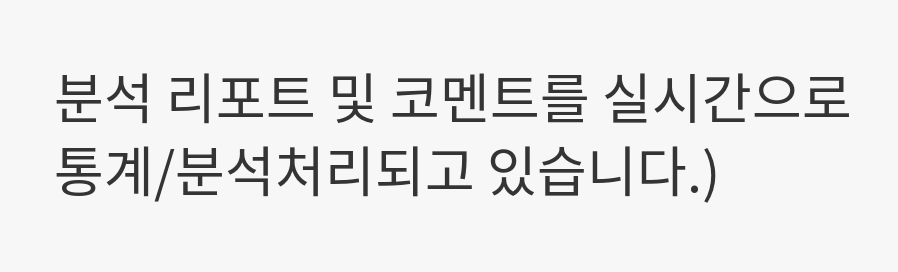분석 리포트 및 코멘트를 실시간으로 통계/분석처리되고 있습니다.)